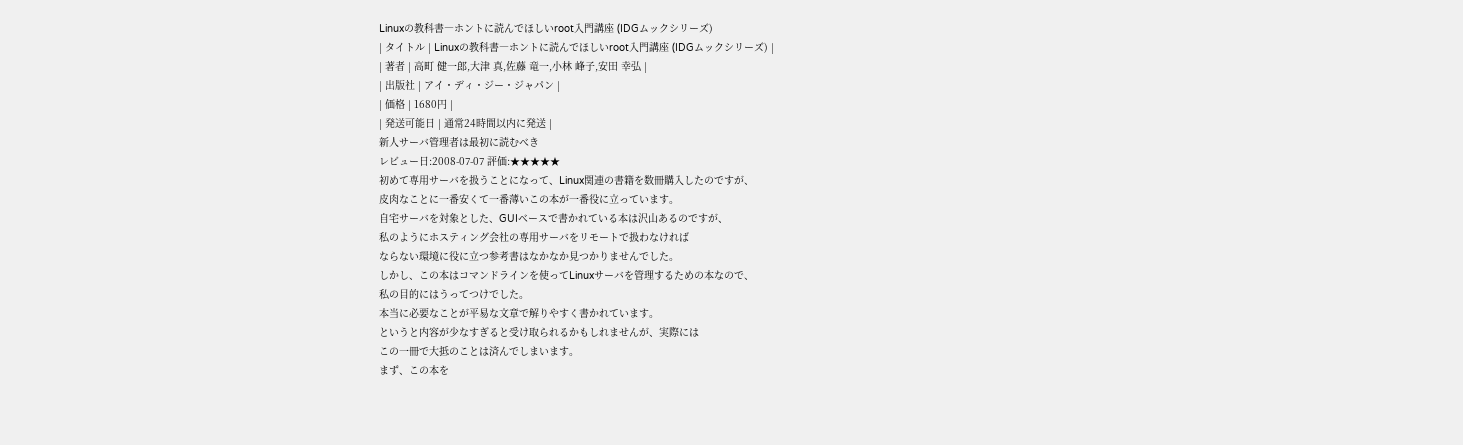Linuxの教科書―ホントに読んでほしいroot入門講座 (IDGムックシリーズ)
| タイトル | Linuxの教科書―ホントに読んでほしいroot入門講座 (IDGムックシリーズ) |
| 著者 | 高町 健一郎,大津 真,佐藤 竜一,小林 峰子,安田 幸弘 |
| 出版社 | アイ・ディ・ジー・ジャパン |
| 価格 | 1680円 |
| 発送可能日 | 通常24時間以内に発送 |
新人サーバ管理者は最初に読むべき
レビュー日:2008-07-07 評価:★★★★★
初めて専用サーバを扱うことになって、Linux関連の書籍を数冊購入したのですが、
皮肉なことに一番安くて一番薄いこの本が一番役に立っています。
自宅サーバを対象とした、GUIベースで書かれている本は沢山あるのですが、
私のようにホスティング会社の専用サーバをリモートで扱わなければ
ならない環境に役に立つ参考書はなかなか見つかりませんでした。
しかし、この本はコマンドラインを使ってLinuxサーバを管理するための本なので、
私の目的にはうってつけでした。
本当に必要なことが平易な文章で解りやすく書かれています。
というと内容が少なすぎると受け取られるかもしれませんが、実際には
この一冊で大抵のことは済んでしまいます。
まず、この本を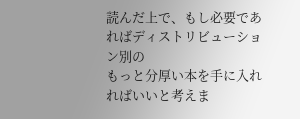読んだ上で、もし必要であればディストリビューション別の
もっと分厚い本を手に入れればいいと考えま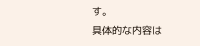す。
具体的な内容は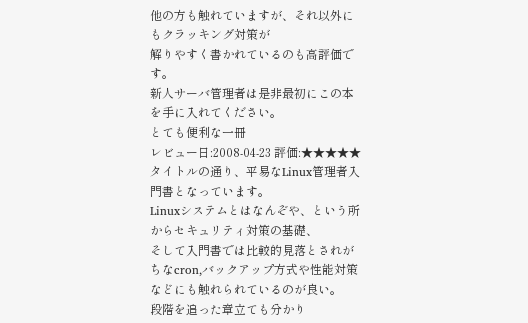他の方も触れていますが、それ以外にもクラッキング対策が
解りやすく書かれているのも高評価です。
新人サーバ管理者は是非最初にこの本を手に入れてください。
とても便利な一冊
レビュー日:2008-04-23 評価:★★★★★
タイトルの通り、平易なLinux管理者入門書となっています。
Linuxシステムとはなんぞや、という所からセキュリティ対策の基礎、
そして入門書では比較的見落とされがちなcron,バックアップ方式や性能対策などにも触れられているのが良い。
段階を追った章立ても分かり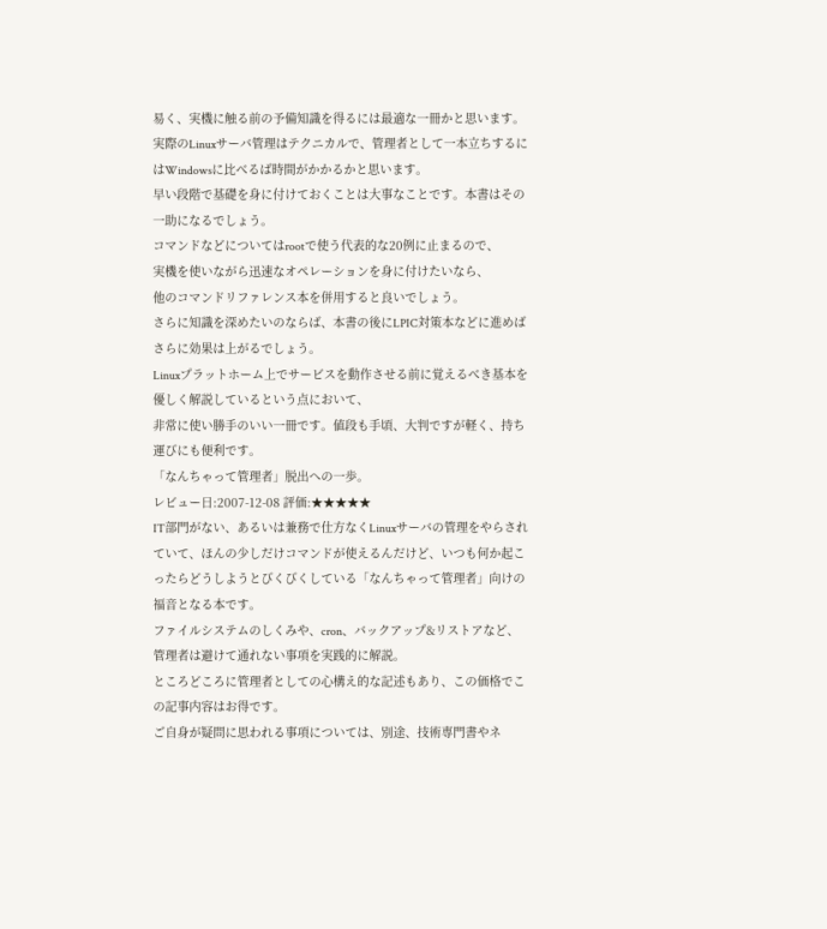易く、実機に触る前の予備知識を得るには最適な一冊かと思います。
実際のLinuxサーバ管理はテクニカルで、管理者として一本立ちするにはWindowsに比べるば時間がかかるかと思います。
早い段階で基礎を身に付けておくことは大事なことです。本書はその一助になるでしょう。
コマンドなどについてはrootで使う代表的な20例に止まるので、
実機を使いながら迅速なオペレーションを身に付けたいなら、
他のコマンドリファレンス本を併用すると良いでしょう。
さらに知識を深めたいのならば、本書の後にLPIC対策本などに進めばさらに効果は上がるでしょう。
Linuxプラットホーム上でサービスを動作させる前に覚えるべき基本を優しく解説しているという点において、
非常に使い勝手のいい一冊です。値段も手頃、大判ですが軽く、持ち運びにも便利です。
「なんちゃって管理者」脱出への一歩。
レビュー日:2007-12-08 評価:★★★★★
IT部門がない、あるいは兼務で仕方なくLinuxサーバの管理をやらされていて、ほんの少しだけコマンドが使えるんだけど、いつも何か起こったらどうしようとびくびくしている「なんちゃって管理者」向けの福音となる本です。
ファイルシステムのしくみや、cron、バックアップ&リストアなど、管理者は避けて通れない事項を実践的に解説。
ところどころに管理者としての心構え的な記述もあり、この価格でこの記事内容はお得です。
ご自身が疑問に思われる事項については、別途、技術専門書やネ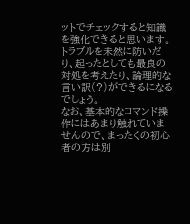ットでチェックすると知識を強化できると思います。
トラブルを未然に防いだり、起ったとしても最良の対処を考えたり、論理的な言い訳(?)ができるになるでしょう。
なお、基本的なコマンド操作にはあまり触れていませんので、まったくの初心者の方は別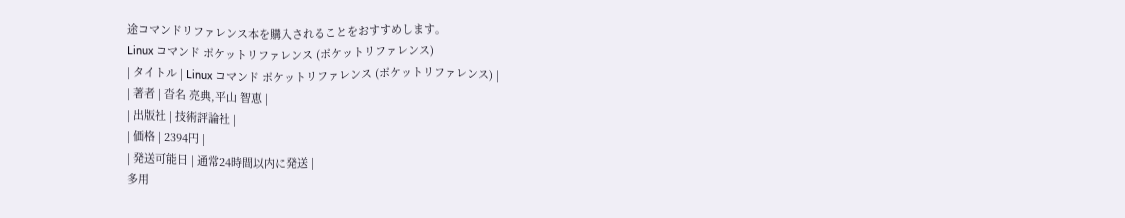途コマンドリファレンス本を購入されることをおすすめします。
Linux コマンド ポケットリファレンス (ポケットリファレンス)
| タイトル | Linux コマンド ポケットリファレンス (ポケットリファレンス) |
| 著者 | 沓名 亮典,平山 智恵 |
| 出版社 | 技術評論社 |
| 価格 | 2394円 |
| 発送可能日 | 通常24時間以内に発送 |
多用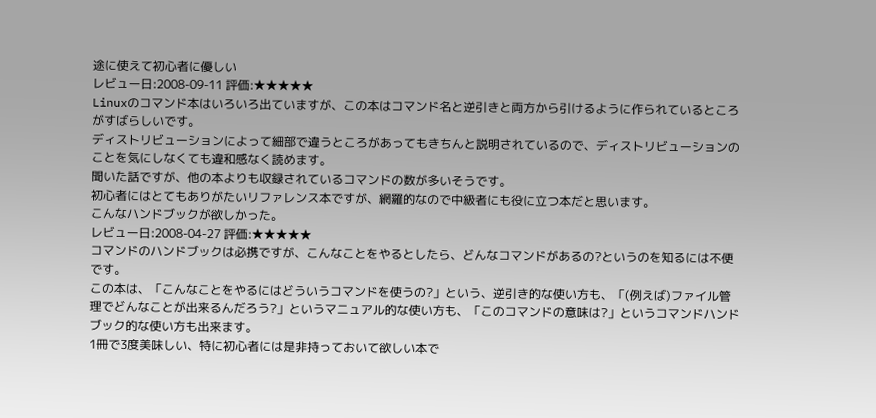途に使えて初心者に優しい
レビュー日:2008-09-11 評価:★★★★★
Linuxのコマンド本はいろいろ出ていますが、この本はコマンド名と逆引きと両方から引けるように作られているところがすばらしいです。
ディストリビューションによって細部で違うところがあってもきちんと説明されているので、ディストリビューションのことを気にしなくても違和感なく読めます。
聞いた話ですが、他の本よりも収録されているコマンドの数が多いそうです。
初心者にはとてもありがたいリファレンス本ですが、網羅的なので中級者にも役に立つ本だと思います。
こんなハンドブックが欲しかった。
レビュー日:2008-04-27 評価:★★★★★
コマンドのハンドブックは必携ですが、こんなことをやるとしたら、どんなコマンドがあるの?というのを知るには不便です。
この本は、「こんなことをやるにはどういうコマンドを使うの?」という、逆引き的な使い方も、「(例えば)ファイル管理でどんなことが出来るんだろう?」というマニュアル的な使い方も、「このコマンドの意味は?」というコマンドハンドブック的な使い方も出来ます。
1冊で3度美味しい、特に初心者には是非持っておいて欲しい本で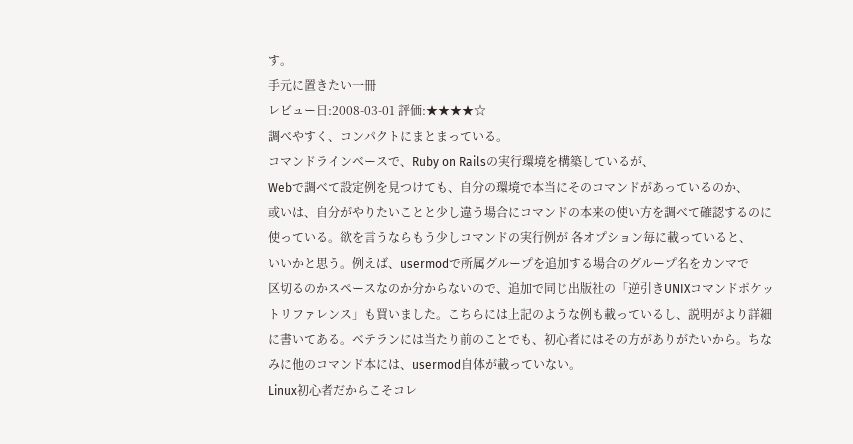す。
手元に置きたい一冊
レビュー日:2008-03-01 評価:★★★★☆
調べやすく、コンパクトにまとまっている。
コマンドラインベースで、Ruby on Railsの実行環境を構築しているが、
Webで調べて設定例を見つけても、自分の環境で本当にそのコマンドがあっているのか、
或いは、自分がやりたいことと少し違う場合にコマンドの本来の使い方を調べて確認するのに
使っている。欲を言うならもう少しコマンドの実行例が 各オプション毎に載っていると、
いいかと思う。例えば、usermodで所属グループを追加する場合のグループ名をカンマで
区切るのかスペースなのか分からないので、追加で同じ出版社の「逆引きUNIXコマンドポケッ
トリファレンス」も買いました。こちらには上記のような例も載っているし、説明がより詳細
に書いてある。ベテランには当たり前のことでも、初心者にはその方がありがたいから。ちな
みに他のコマンド本には、usermod自体が載っていない。
Linux初心者だからこそコレ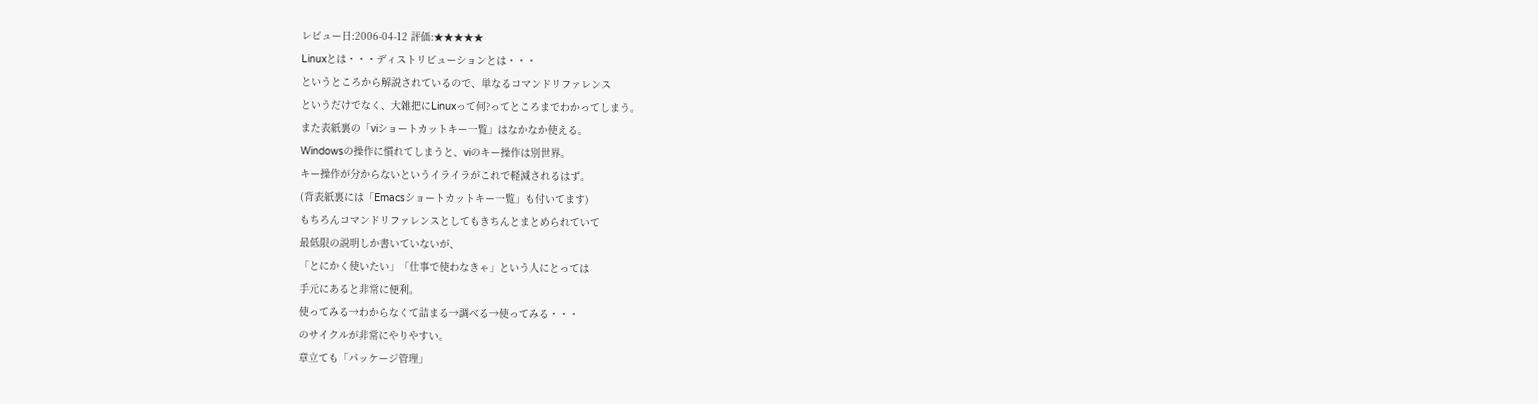レビュー日:2006-04-12 評価:★★★★★
Linuxとは・・・ディストリビューションとは・・・
というところから解説されているので、単なるコマンドリファレンス
というだけでなく、大雑把にLinuxって何?ってところまでわかってしまう。
また表紙裏の「viショートカットキー一覧」はなかなか使える。
Windowsの操作に慣れてしまうと、viのキー操作は別世界。
キー操作が分からないというイライラがこれで軽減されるはず。
(背表紙裏には「Emacsショートカットキー一覧」も付いてます)
もちろんコマンドリファレンスとしてもきちんとまとめられていて
最低限の説明しか書いていないが、
「とにかく使いたい」「仕事で使わなきゃ」という人にとっては
手元にあると非常に便利。
使ってみる→わからなくて詰まる→調べる→使ってみる・・・
のサイクルが非常にやりやすい。
章立ても「パッケージ管理」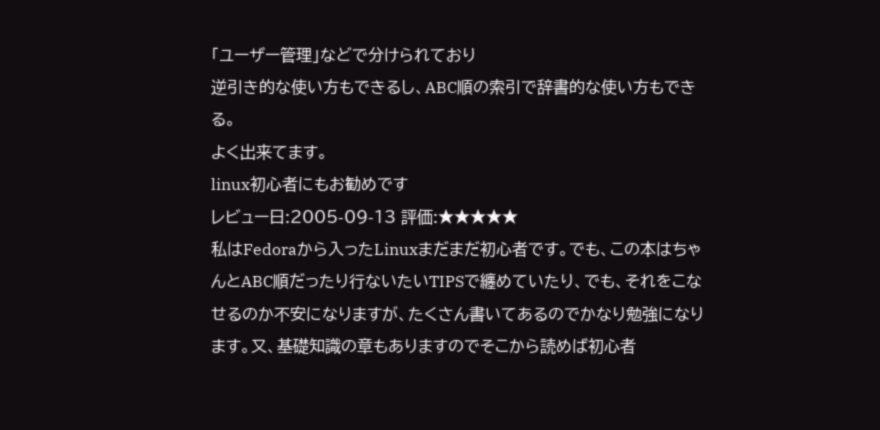「ユーザー管理」などで分けられており
逆引き的な使い方もできるし、ABC順の索引で辞書的な使い方もできる。
よく出来てます。
linux初心者にもお勧めです
レビュー日:2005-09-13 評価:★★★★★
私はFedoraから入ったLinuxまだまだ初心者です。でも、この本はちゃんとABC順だったり行ないたいTIPSで纏めていたり、でも、それをこなせるのか不安になりますが、たくさん書いてあるのでかなり勉強になります。又、基礎知識の章もありますのでそこから読めば初心者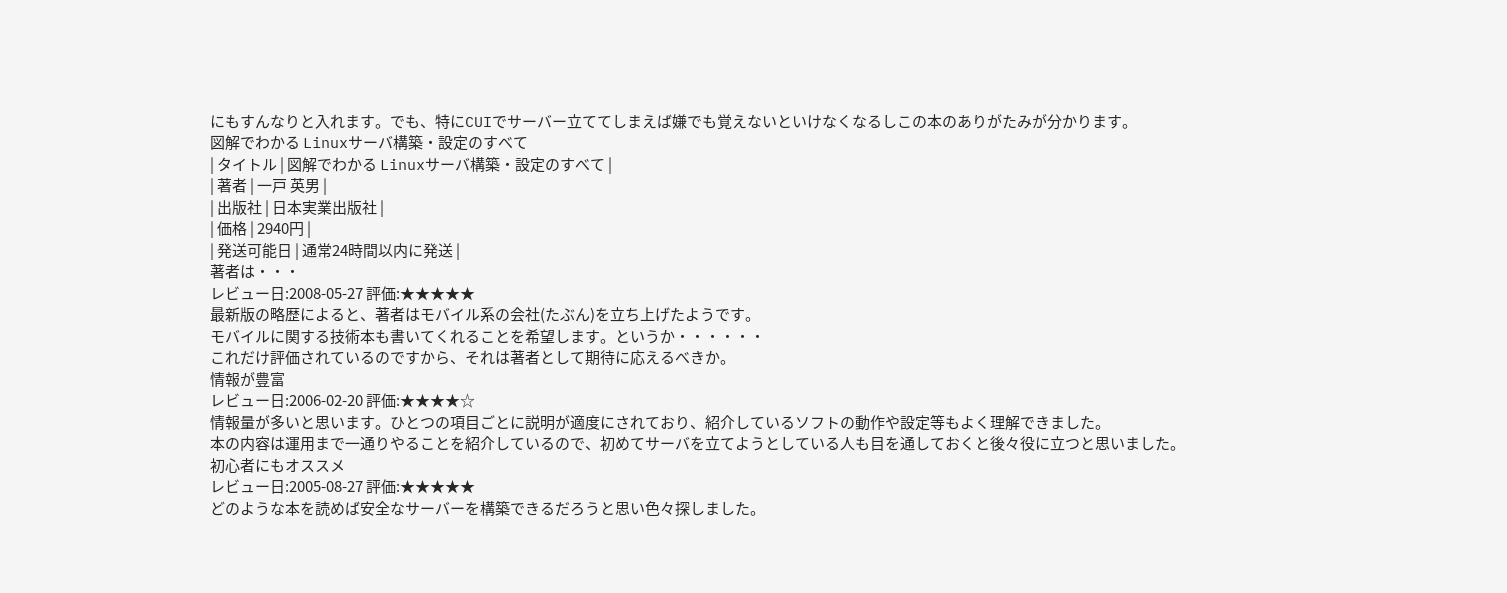にもすんなりと入れます。でも、特にCUIでサーバー立ててしまえば嫌でも覚えないといけなくなるしこの本のありがたみが分かります。
図解でわかる Linuxサーバ構築・設定のすべて
| タイトル | 図解でわかる Linuxサーバ構築・設定のすべて |
| 著者 | 一戸 英男 |
| 出版社 | 日本実業出版社 |
| 価格 | 2940円 |
| 発送可能日 | 通常24時間以内に発送 |
著者は・・・
レビュー日:2008-05-27 評価:★★★★★
最新版の略歴によると、著者はモバイル系の会社(たぶん)を立ち上げたようです。
モバイルに関する技術本も書いてくれることを希望します。というか・・・・・・
これだけ評価されているのですから、それは著者として期待に応えるべきか。
情報が豊富
レビュー日:2006-02-20 評価:★★★★☆
情報量が多いと思います。ひとつの項目ごとに説明が適度にされており、紹介しているソフトの動作や設定等もよく理解できました。
本の内容は運用まで一通りやることを紹介しているので、初めてサーバを立てようとしている人も目を通しておくと後々役に立つと思いました。
初心者にもオススメ
レビュー日:2005-08-27 評価:★★★★★
どのような本を読めば安全なサーバーを構築できるだろうと思い色々探しました。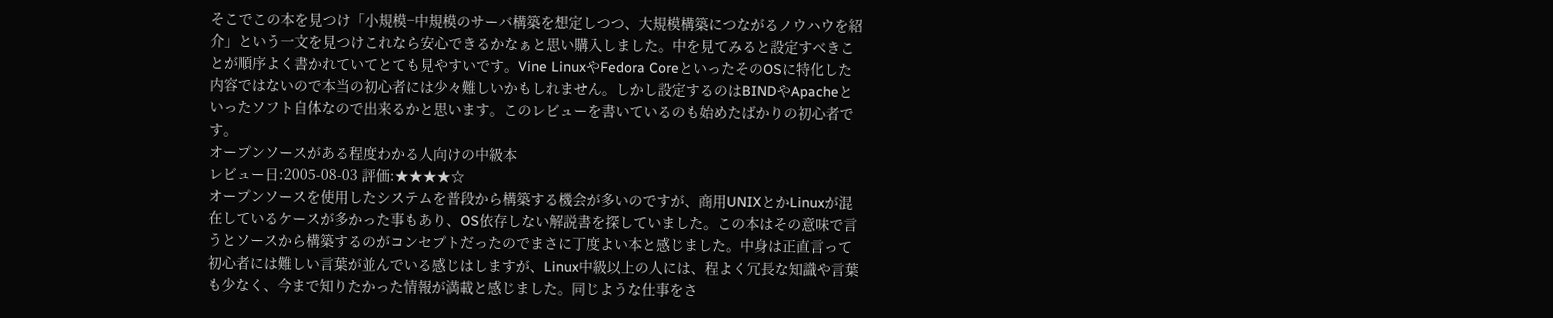そこでこの本を見つけ「小規模−中規模のサーバ構築を想定しつつ、大規模構築につながるノウハウを紹介」という一文を見つけこれなら安心できるかなぁと思い購入しました。中を見てみると設定すべきことが順序よく書かれていてとても見やすいです。Vine LinuxやFedora CoreといったそのOSに特化した内容ではないので本当の初心者には少々難しいかもしれません。しかし設定するのはBINDやApacheといったソフト自体なので出来るかと思います。このレビューを書いているのも始めたばかりの初心者です。
オープンソースがある程度わかる人向けの中級本
レビュー日:2005-08-03 評価:★★★★☆
オープンソースを使用したシステムを普段から構築する機会が多いのですが、商用UNIXとかLinuxが混在しているケースが多かった事もあり、OS依存しない解説書を探していました。この本はその意味で言うとソースから構築するのがコンセプトだったのでまさに丁度よい本と感じました。中身は正直言って初心者には難しい言葉が並んでいる感じはしますが、Linux中級以上の人には、程よく冗長な知識や言葉も少なく、今まで知りたかった情報が満載と感じました。同じような仕事をさ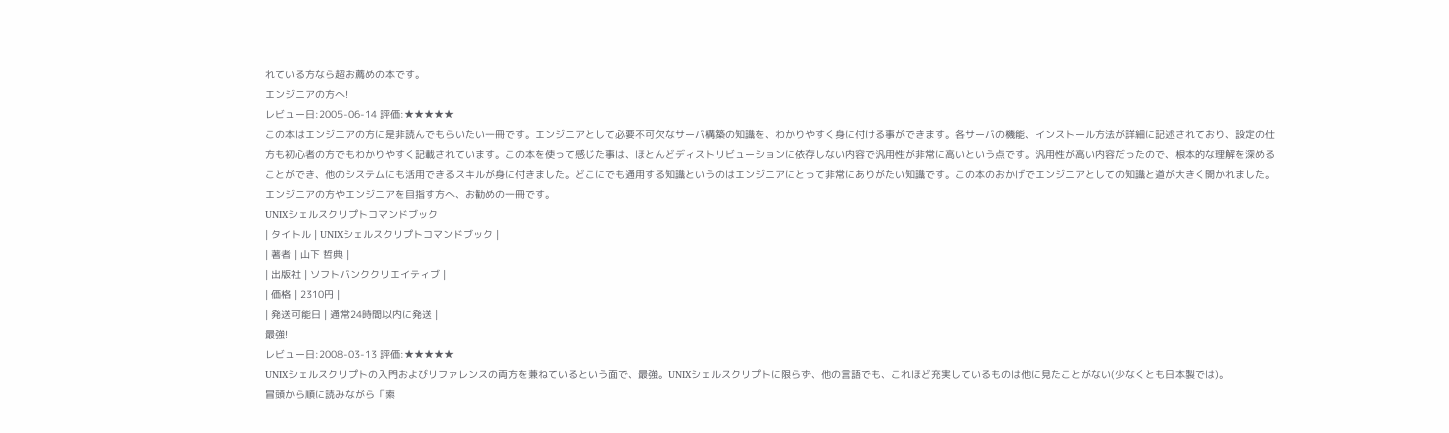れている方なら超お薦めの本です。
エンジニアの方へ!
レビュー日:2005-06-14 評価:★★★★★
この本はエンジニアの方に是非読んでもらいたい一冊です。エンジニアとして必要不可欠なサーバ構築の知識を、わかりやすく身に付ける事ができます。各サーバの機能、インストール方法が詳細に記述されており、設定の仕方も初心者の方でもわかりやすく記載されています。この本を使って感じた事は、ほとんどディストリビューションに依存しない内容で汎用性が非常に高いという点です。汎用性が高い内容だったので、根本的な理解を深めることができ、他のシステムにも活用できるスキルが身に付きました。どこにでも通用する知識というのはエンジニアにとって非常にありがたい知識です。この本のおかげでエンジニアとしての知識と道が大きく開かれました。エンジニアの方やエンジニアを目指す方へ、お勧めの一冊です。
UNIXシェルスクリプトコマンドブック
| タイトル | UNIXシェルスクリプトコマンドブック |
| 著者 | 山下 哲典 |
| 出版社 | ソフトバンククリエイティブ |
| 価格 | 2310円 |
| 発送可能日 | 通常24時間以内に発送 |
最強!
レビュー日:2008-03-13 評価:★★★★★
UNIXシェルスクリプトの入門およびリファレンスの両方を兼ねているという面で、最強。UNIXシェルスクリプトに限らず、他の言語でも、これほど充実しているものは他に見たことがない(少なくとも日本製では)。
冒頭から順に読みながら「索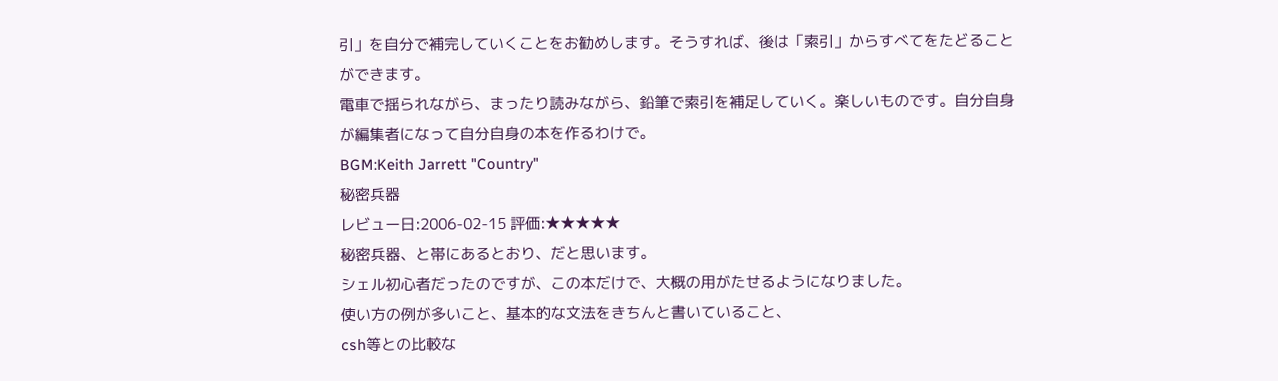引」を自分で補完していくことをお勧めします。そうすれば、後は「索引」からすべてをたどることができます。
電車で揺られながら、まったり読みながら、鉛筆で索引を補足していく。楽しいものです。自分自身が編集者になって自分自身の本を作るわけで。
BGM:Keith Jarrett "Country"
秘密兵器
レビュー日:2006-02-15 評価:★★★★★
秘密兵器、と帯にあるとおり、だと思います。
シェル初心者だったのですが、この本だけで、大概の用がたせるようになりました。
使い方の例が多いこと、基本的な文法をきちんと書いていること、
csh等との比較な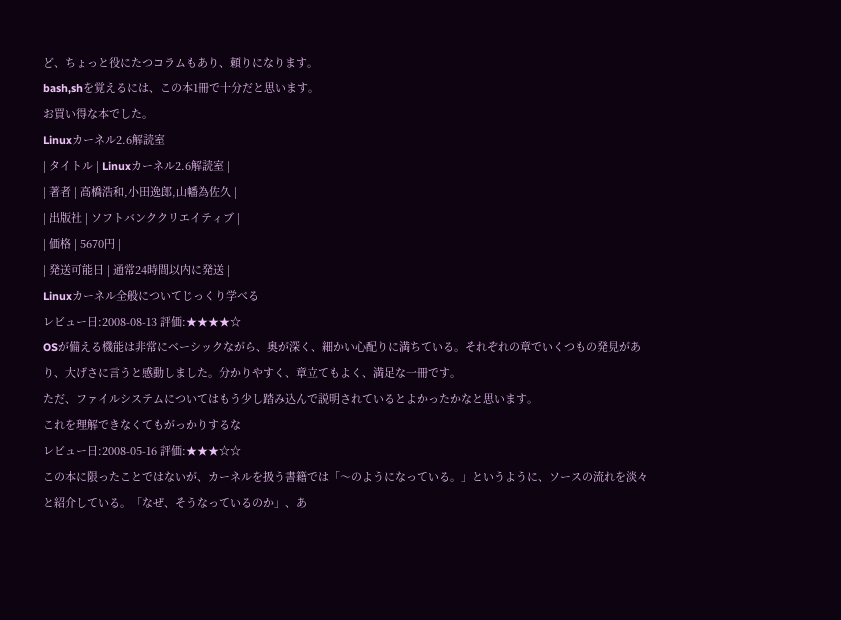ど、ちょっと役にたつコラムもあり、頼りになります。
bash,shを覚えるには、この本1冊で十分だと思います。
お買い得な本でした。
Linuxカーネル2.6解読室
| タイトル | Linuxカーネル2.6解読室 |
| 著者 | 高橋浩和,小田逸郎,山幡為佐久 |
| 出版社 | ソフトバンククリエイティブ |
| 価格 | 5670円 |
| 発送可能日 | 通常24時間以内に発送 |
Linuxカーネル全般についてじっくり学べる
レビュー日:2008-08-13 評価:★★★★☆
OSが備える機能は非常にベーシックながら、奥が深く、細かい心配りに満ちている。それぞれの章でいくつもの発見があり、大げさに言うと感動しました。分かりやすく、章立てもよく、満足な一冊です。
ただ、ファイルシステムについてはもう少し踏み込んで説明されているとよかったかなと思います。
これを理解できなくてもがっかりするな
レビュー日:2008-05-16 評価:★★★☆☆
この本に限ったことではないが、カーネルを扱う書籍では「〜のようになっている。」というように、ソースの流れを淡々と紹介している。「なぜ、そうなっているのか」、あ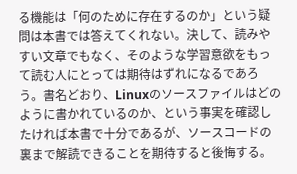る機能は「何のために存在するのか」という疑問は本書では答えてくれない。決して、読みやすい文章でもなく、そのような学習意欲をもって読む人にとっては期待はずれになるであろう。書名どおり、Linuxのソースファイルはどのように書かれているのか、という事実を確認したければ本書で十分であるが、ソースコードの裏まで解読できることを期待すると後悔する。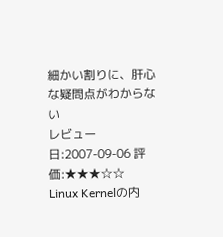細かい割りに、肝心な疑問点がわからない
レビュー日:2007-09-06 評価:★★★☆☆
Linux Kernelの内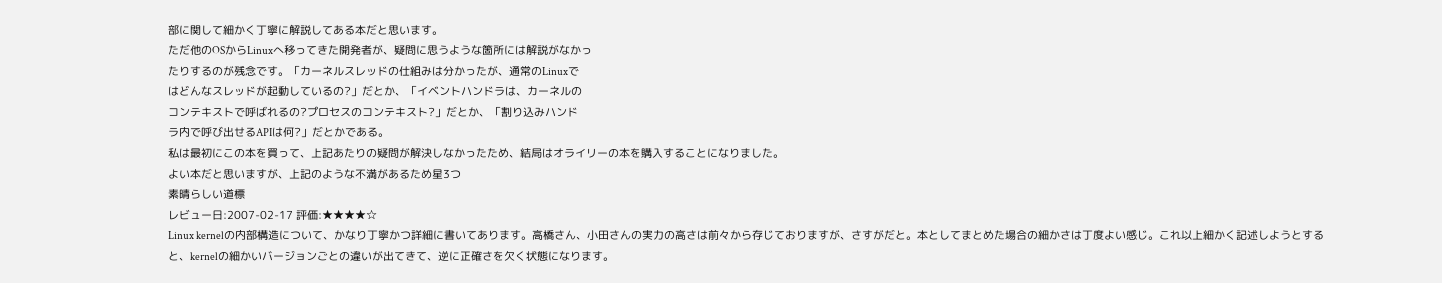部に関して細かく丁寧に解説してある本だと思います。
ただ他のOSからLinuxへ移ってきた開発者が、疑問に思うような箇所には解説がなかっ
たりするのが残念です。「カーネルスレッドの仕組みは分かったが、通常のLinuxで
はどんなスレッドが起動しているの?」だとか、「イベントハンドラは、カーネルの
コンテキストで呼ばれるの?プロセスのコンテキスト?」だとか、「割り込みハンド
ラ内で呼び出せるAPIは何?」だとかである。
私は最初にこの本を買って、上記あたりの疑問が解決しなかったため、結局はオライリーの本を購入することになりました。
よい本だと思いますが、上記のような不満があるため星3つ
素晴らしい道標
レビュー日:2007-02-17 評価:★★★★☆
Linux kernelの内部構造について、かなり丁寧かつ詳細に書いてあります。高橋さん、小田さんの実力の高さは前々から存じておりますが、さすがだと。本としてまとめた場合の細かさは丁度よい感じ。これ以上細かく記述しようとすると、kernelの細かいバージョンごとの違いが出てきて、逆に正確さを欠く状態になります。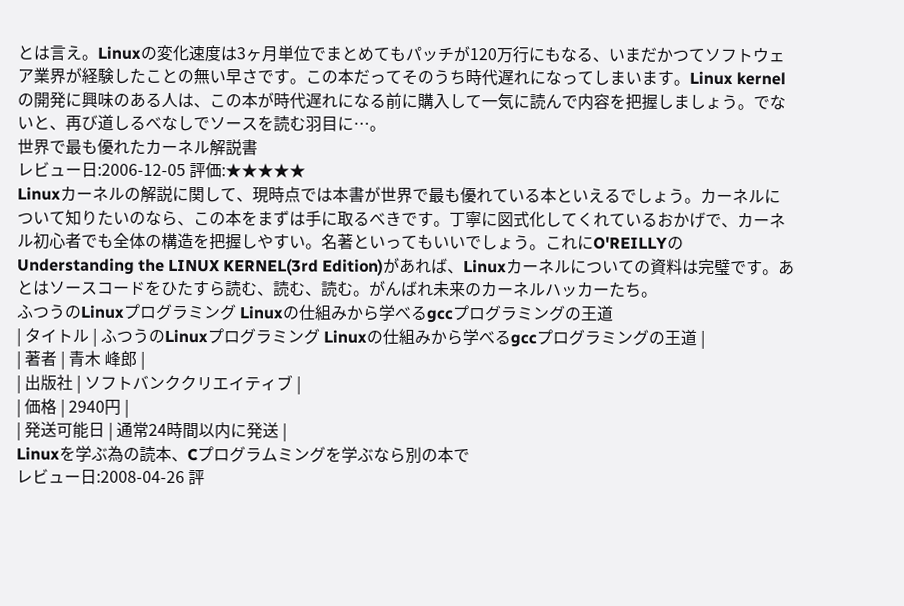とは言え。Linuxの変化速度は3ヶ月単位でまとめてもパッチが120万行にもなる、いまだかつてソフトウェア業界が経験したことの無い早さです。この本だってそのうち時代遅れになってしまいます。Linux kernelの開発に興味のある人は、この本が時代遅れになる前に購入して一気に読んで内容を把握しましょう。でないと、再び道しるべなしでソースを読む羽目に…。
世界で最も優れたカーネル解説書
レビュー日:2006-12-05 評価:★★★★★
Linuxカーネルの解説に関して、現時点では本書が世界で最も優れている本といえるでしょう。カーネルについて知りたいのなら、この本をまずは手に取るべきです。丁寧に図式化してくれているおかげで、カーネル初心者でも全体の構造を把握しやすい。名著といってもいいでしょう。これにO'REILLYのUnderstanding the LINUX KERNEL(3rd Edition)があれば、Linuxカーネルについての資料は完璧です。あとはソースコードをひたすら読む、読む、読む。がんばれ未来のカーネルハッカーたち。
ふつうのLinuxプログラミング Linuxの仕組みから学べるgccプログラミングの王道
| タイトル | ふつうのLinuxプログラミング Linuxの仕組みから学べるgccプログラミングの王道 |
| 著者 | 青木 峰郎 |
| 出版社 | ソフトバンククリエイティブ |
| 価格 | 2940円 |
| 発送可能日 | 通常24時間以内に発送 |
Linuxを学ぶ為の読本、Cプログラムミングを学ぶなら別の本で
レビュー日:2008-04-26 評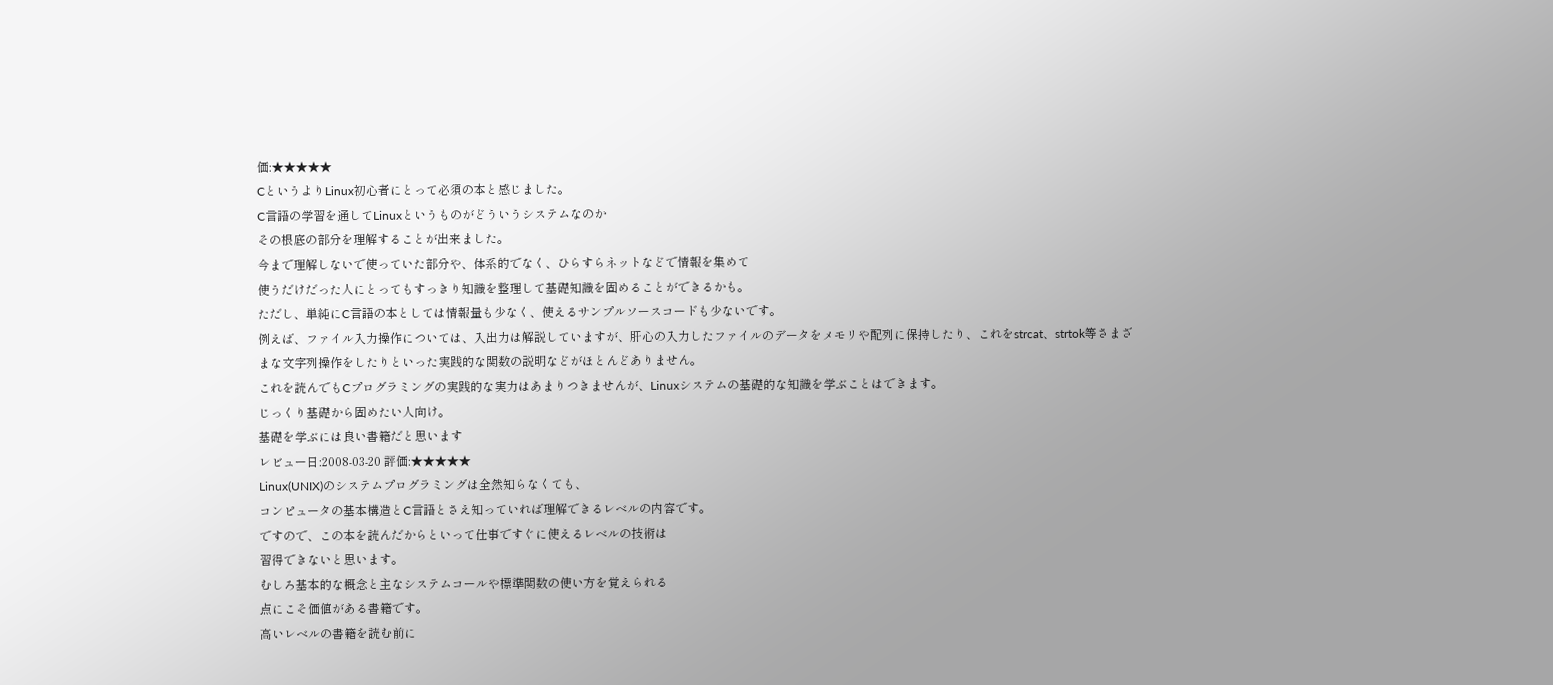価:★★★★★
CというよりLinux初心者にとって必須の本と感じました。
C言語の学習を通してLinuxというものがどういうシステムなのか
その根底の部分を理解することが出来ました。
今まで理解しないで使っていた部分や、体系的でなく、ひらすらネットなどで情報を集めて
使うだけだった人にとってもすっきり知識を整理して基礎知識を固めることができるかも。
ただし、単純にC言語の本としては情報量も少なく、使えるサンプルソースコードも少ないです。
例えば、ファイル入力操作については、入出力は解説していますが、肝心の入力したファイルのデータをメモリや配列に保持したり、これをstrcat、strtok等さまざまな文字列操作をしたりといった実践的な関数の説明などがほとんどありません。
これを読んでもCプログラミングの実践的な実力はあまりつきませんが、Linuxシステムの基礎的な知識を学ぶことはできます。
じっくり基礎から固めたい人向け。
基礎を学ぶには良い書籍だと思います
レビュー日:2008-03-20 評価:★★★★★
Linux(UNIX)のシステムプログラミングは全然知らなくても、
コンピュータの基本構造とC言語とさえ知っていれば理解できるレベルの内容です。
ですので、この本を読んだからといって仕事ですぐに使えるレベルの技術は
習得できないと思います。
むしろ基本的な概念と主なシステムコールや標準関数の使い方を覚えられる
点にこそ価値がある書籍です。
高いレベルの書籍を読む前に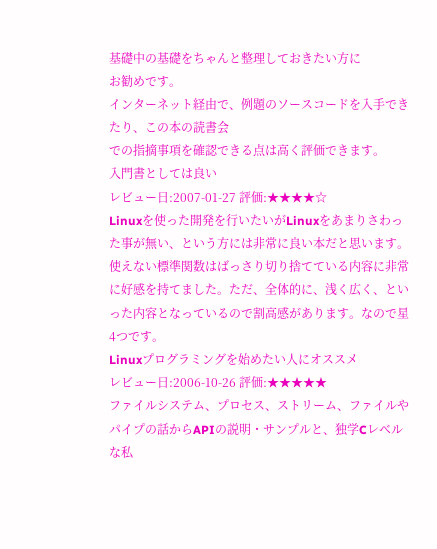基礎中の基礎をちゃんと整理しておきたい方に
お勧めです。
インターネット経由で、例題のソースコードを入手できたり、この本の読書会
での指摘事項を確認できる点は高く評価できます。
入門書としては良い
レビュー日:2007-01-27 評価:★★★★☆
Linuxを使った開発を行いたいがLinuxをあまりさわった事が無い、という方には非常に良い本だと思います。使えない標準関数はばっさり切り捨てている内容に非常に好感を持てました。ただ、全体的に、浅く広く、といった内容となっているので割高感があります。なので星4つです。
Linuxプログラミングを始めたい人にオススメ
レビュー日:2006-10-26 評価:★★★★★
ファイルシステム、プロセス、ストリーム、ファイルやパイプの話からAPIの説明・サンプルと、独学Cレベルな私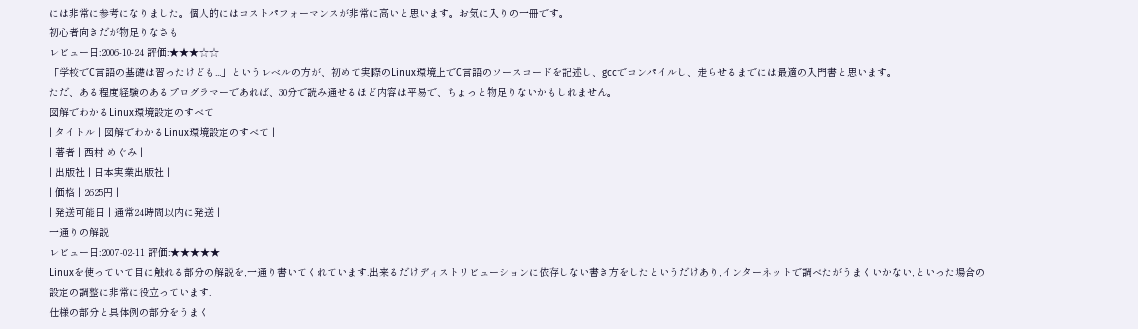には非常に参考になりました。個人的にはコストパフォーマンスが非常に高いと思います。お気に入りの一冊です。
初心者向きだが物足りなさも
レビュー日:2006-10-24 評価:★★★☆☆
「学校でC言語の基礎は習ったけども...」というレベルの方が、初めて実際のLinux環境上でC言語のソースコードを記述し、gccでコンパイルし、走らせるまでには最適の入門書と思います。
ただ、ある程度経験のあるプログラマーであれば、30分で読み通せるほど内容は平易で、ちょっと物足りないかもしれません。
図解でわかるLinux環境設定のすべて
| タイトル | 図解でわかるLinux環境設定のすべて |
| 著者 | 西村 めぐみ |
| 出版社 | 日本実業出版社 |
| 価格 | 2625円 |
| 発送可能日 | 通常24時間以内に発送 |
一通りの解説
レビュー日:2007-02-11 評価:★★★★★
Linuxを使っていて目に触れる部分の解説を,一通り書いてくれています.出来るだけディストリビューションに依存しない書き方をしたというだけあり,インターネットで調べたがうまくいかない,といった場合の設定の調整に非常に役立っています.
仕様の部分と具体例の部分をうまく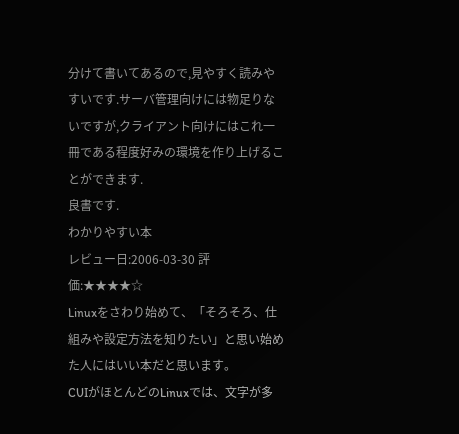分けて書いてあるので,見やすく読みやすいです.サーバ管理向けには物足りないですが,クライアント向けにはこれ一冊である程度好みの環境を作り上げることができます.
良書です.
わかりやすい本
レビュー日:2006-03-30 評価:★★★★☆
Linuxをさわり始めて、「そろそろ、仕組みや設定方法を知りたい」と思い始めた人にはいい本だと思います。
CUIがほとんどのLinuxでは、文字が多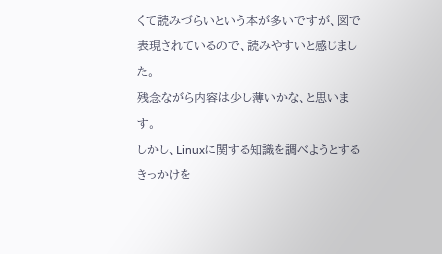くて読みづらいという本が多いですが、図で表現されているので、読みやすいと感じました。
残念ながら内容は少し薄いかな、と思います。
しかし、Linuxに関する知識を調べようとするきっかけを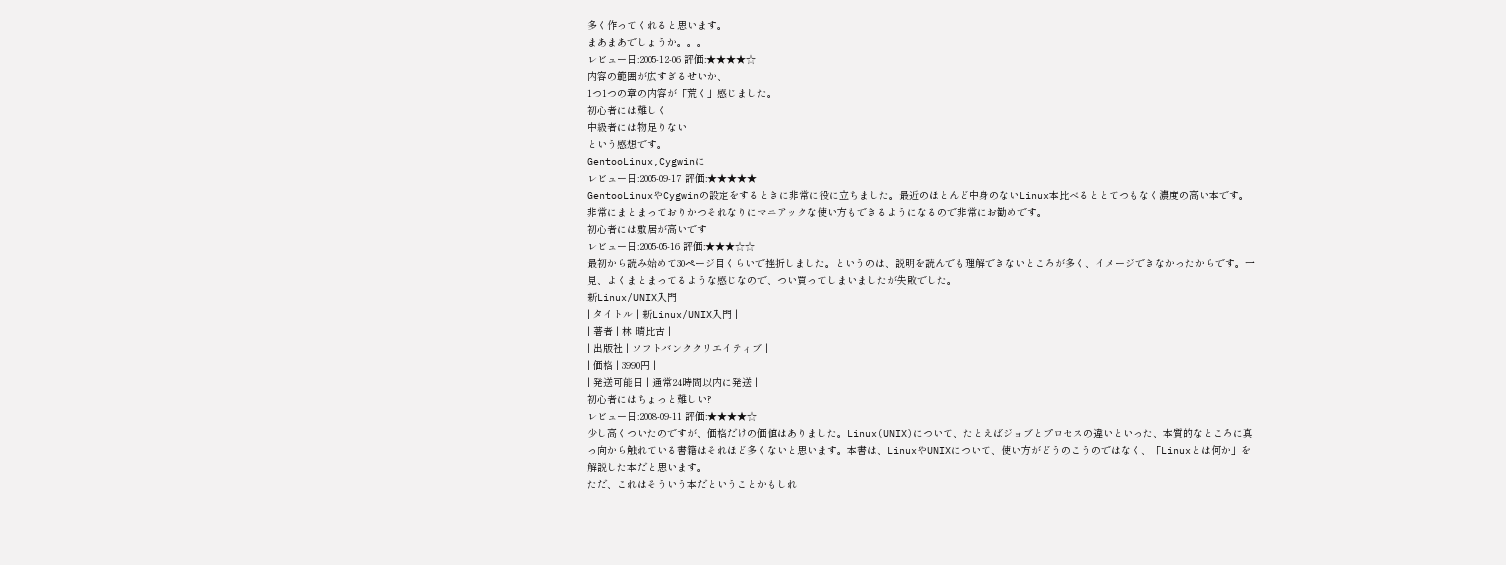多く作ってくれると思います。
まあまあでしょうか。。。
レビュー日:2005-12-06 評価:★★★★☆
内容の範囲が広すぎるせいか、
1つ1つの章の内容が「荒く」感じました。
初心者には難しく
中級者には物足りない
という感想です。
GentooLinux,Cygwinに
レビュー日:2005-09-17 評価:★★★★★
GentooLinuxやCygwinの設定をするときに非常に役に立ちました。最近のほとんど中身のないLinux本比べるととてつもなく濃度の高い本です。非常にまとまっておりかつそれなりにマニアックな使い方もできるようになるので非常にお勧めです。
初心者には敷居が高いです
レビュー日:2005-05-16 評価:★★★☆☆
最初から読み始めて30ページ目くらいで挫折しました。というのは、説明を読んでも理解できないところが多く、イメージできなかったからです。一見、よくまとまってるような感じなので、つい買ってしまいましたが失敗でした。
新Linux/UNIX入門
| タイトル | 新Linux/UNIX入門 |
| 著者 | 林 晴比古 |
| 出版社 | ソフトバンククリエイティブ |
| 価格 | 3990円 |
| 発送可能日 | 通常24時間以内に発送 |
初心者にはちょっと難しい?
レビュー日:2008-09-11 評価:★★★★☆
少し高くついたのですが、価格だけの価値はありました。Linux(UNIX)について、たとえばジョブとプロセスの違いといった、本質的なところに真っ向から触れている書籍はそれほど多くないと思います。本書は、LinuxやUNIXについて、使い方がどうのこうのではなく、「Linuxとは何か」を解説した本だと思います。
ただ、これはそういう本だということかもしれ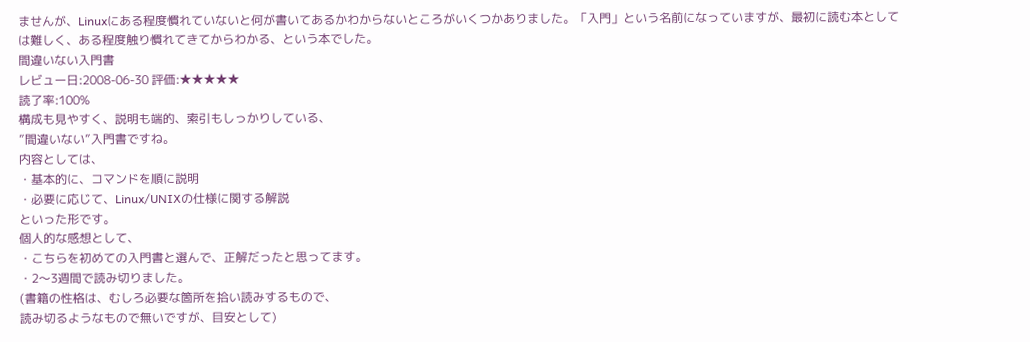ませんが、Linuxにある程度慣れていないと何が書いてあるかわからないところがいくつかありました。「入門」という名前になっていますが、最初に読む本としては難しく、ある程度触り慣れてきてからわかる、という本でした。
間違いない入門書
レビュー日:2008-06-30 評価:★★★★★
読了率:100%
構成も見やすく、説明も端的、索引もしっかりしている、
”間違いない”入門書ですね。
内容としては、
・基本的に、コマンドを順に説明
・必要に応じて、Linux/UNIXの仕様に関する解説
といった形です。
個人的な感想として、
・こちらを初めての入門書と選んで、正解だったと思ってます。
・2〜3週間で読み切りました。
(書籍の性格は、むしろ必要な箇所を拾い読みするもので、
読み切るようなもので無いですが、目安として)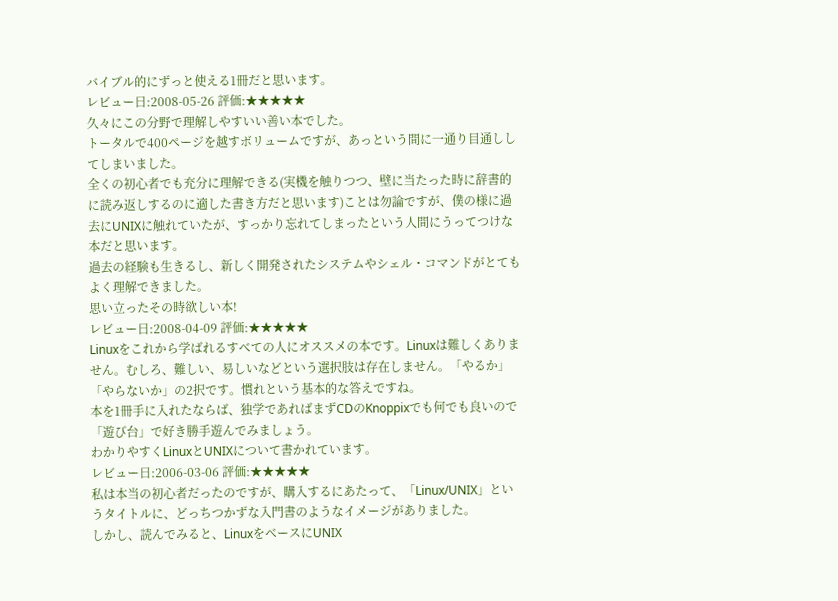バイブル的にずっと使える1冊だと思います。
レビュー日:2008-05-26 評価:★★★★★
久々にこの分野で理解しやすいい善い本でした。
トータルで400ページを越すボリュームですが、あっという間に一通り目通ししてしまいました。
全くの初心者でも充分に理解できる(実機を触りつつ、壁に当たった時に辞書的に読み返しするのに適した書き方だと思います)ことは勿論ですが、僕の様に過去にUNIXに触れていたが、すっかり忘れてしまったという人間にうってつけな本だと思います。
過去の経験も生きるし、新しく開発されたシステムやシェル・コマンドがとてもよく理解できました。
思い立ったその時欲しい本!
レビュー日:2008-04-09 評価:★★★★★
Linuxをこれから学ばれるすべての人にオススメの本です。Linuxは難しくありません。むしろ、難しい、易しいなどという選択肢は存在しません。「やるか」「やらないか」の2択です。慣れという基本的な答えですね。
本を1冊手に入れたならば、独学であればまずCDのKnoppixでも何でも良いので「遊び台」で好き勝手遊んでみましょう。
わかりやすくLinuxとUNIXについて書かれています。
レビュー日:2006-03-06 評価:★★★★★
私は本当の初心者だったのですが、購入するにあたって、「Linux/UNIX」というタイトルに、どっちつかずな入門書のようなイメージがありました。
しかし、読んでみると、LinuxをベースにUNIX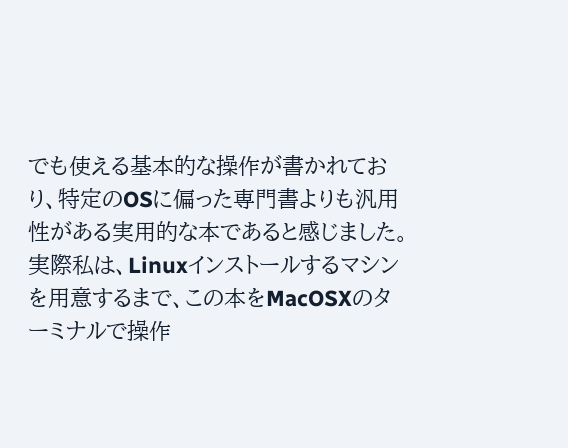でも使える基本的な操作が書かれており、特定のOSに偏った専門書よりも汎用性がある実用的な本であると感じました。
実際私は、Linuxインストールするマシンを用意するまで、この本をMacOSXのターミナルで操作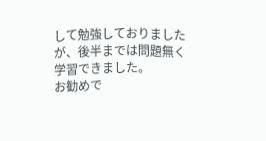して勉強しておりましたが、後半までは問題無く学習できました。
お勧めで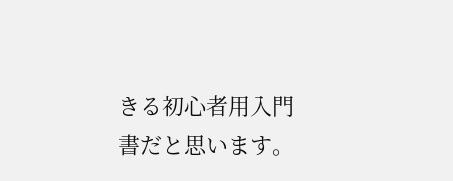きる初心者用入門書だと思います。